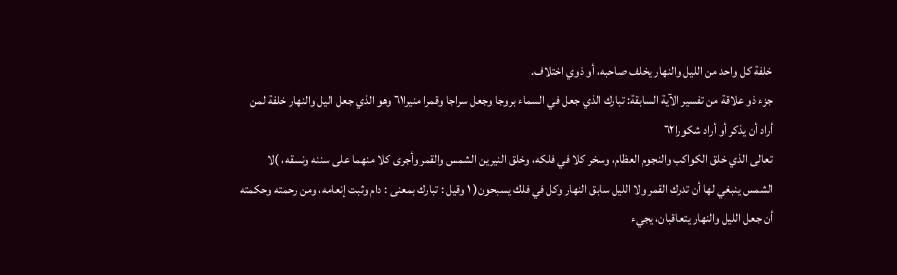خلفة كل واحد من الليل والنهار يخلف صاحبه، أو ذوي اختلاف.
جزء ذو علاقة من تفسير الآية السابقة: تبارك الذي جعل في السماء بروجا وجعل سراجا وقمرا منيرا٦١ وهو الذي جعل اليل والنهار خلفة لمن أراد أن يذكر أو أراد شكورا٦٢
تعالى الذي خلق الكواكب والنجوم العظام، وسخر كلا في فلكه، وخلق النيرين الشمس والقمر وأجرى كلا منهما على سننه ونسقه، )لا الشمس ينبغي لها أن تدرك القمر ولا الليل سابق النهار وكل في فلك يسبحون( ١ وقيل : تبارك بمعنى : دام وثبت إنعامه، ومن رحمته وحكمته أن جعل الليل والنهار يتعاقبان، يجيء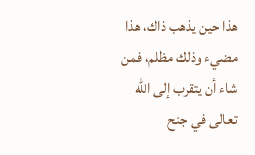هذا حين يذهب ذاك، هذا مضيء وذلك مظلم، فمن شاء أن يتقرب إلى الله تعالى في جنح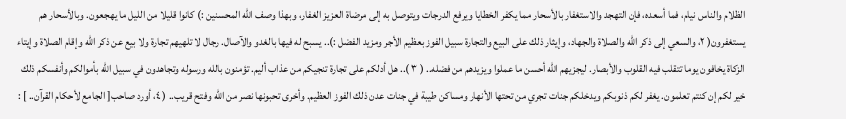الظلام والناس نيام، فما أسعده، فإن التهجد والاستغفار بالأسحار مما يكفر الخطايا ويرفع الدرجات ويتوصل به إلى مرضاة العزيز الغفار، وبهذا وصف الله المحسنين :) كانوا قليلا من الليل ما يهجعون. وبالأسحار هم يستغفرون( ٢، والسعي إلى ذكر الله والصلاة والجهاد، وإيثار ذلك على البيع والتجارة سبيل الفوز بعظيم الأجر ومزيد الفضل :).. يسبح له فيها بالغدو والآصال. رجال لا تلهيهم تجارة ولا بيع عن ذكر الله وإقام الصلاة وإيتاء الزكاة يخافون يوما تتقلب فيه القلوب والأبصار. ليجزيهم الله أحسن ما عملوا ويزيدهم من فضله.. ( ٣ ).. هل أدلكم على تجارة تنجيكم من عذاب أليم. تؤمنون بالله ورسوله وتجاهدون في سبيل الله بأموالكم وأنفسكم ذلك خير لكم إن كنتم تعلمون. يغفر لكم ذنوبكم ويدخلكم جنات تجري من تحتها الأنهار ومساكن طيبة في جنات عدن ذلك الفوز العظيم. وأخرى تحبونها نصر من الله وفتح قريب.. ( ٤، أورد صاحب[ الجامع لأحكام القرآن.. ] :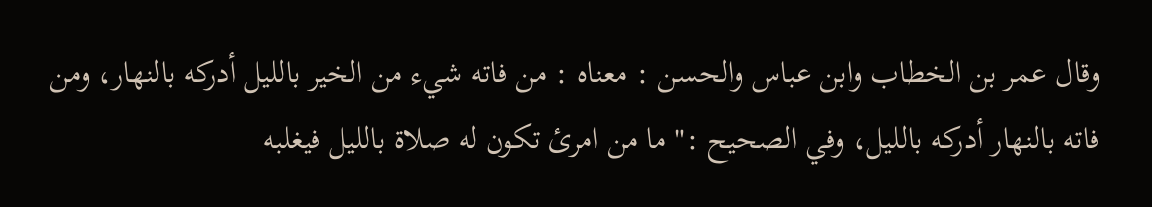وقال عمر بن الخطاب وابن عباس والحسن : معناه : من فاته شيء من الخير بالليل أدركه بالنهار، ومن فاته بالنهار أدركه بالليل، وفي الصحيح :" ما من امرئ تكون له صلاة بالليل فيغلبه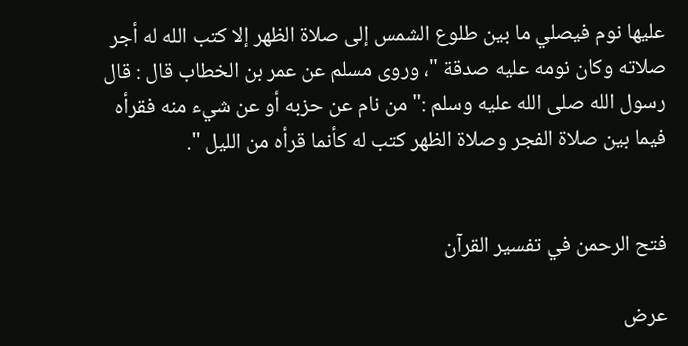عليها نوم فيصلي ما بين طلوع الشمس إلى صلاة الظهر إلا كتب الله له أجر صلاته وكان نومه عليه صدقة "، وروى مسلم عن عمر بن الخطاب قال : قال رسول الله صلى الله عليه وسلم :" من نام عن حزبه أو عن شيء منه فقرأه فيما بين صلاة الفجر وصلاة الظهر كتب له كأنما قرأه من الليل ".


فتح الرحمن في تفسير القرآن

عرض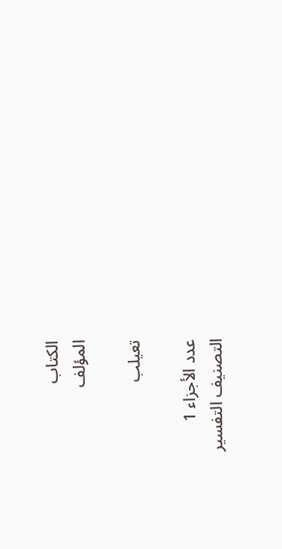الكتاب
المؤلف

تعيلب

عدد الأجزاء 1
التصنيف التفسير